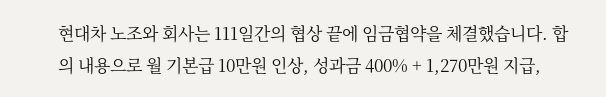현대차 노조와 회사는 111일간의 협상 끝에 임금협약을 체결했습니다. 합의 내용으로 월 기본급 10만원 인상, 성과금 400% + 1,270만원 지급,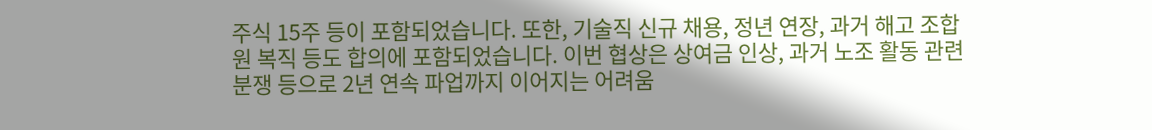주식 15주 등이 포함되었습니다. 또한, 기술직 신규 채용, 정년 연장, 과거 해고 조합원 복직 등도 합의에 포함되었습니다. 이번 협상은 상여금 인상, 과거 노조 활동 관련 분쟁 등으로 2년 연속 파업까지 이어지는 어려움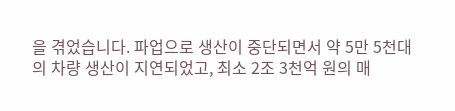을 겪었습니다. 파업으로 생산이 중단되면서 약 5만 5천대의 차량 생산이 지연되었고, 최소 2조 3천억 원의 매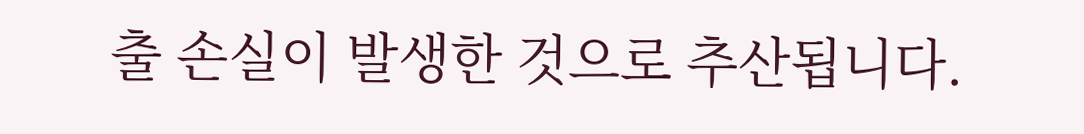출 손실이 발생한 것으로 추산됩니다.